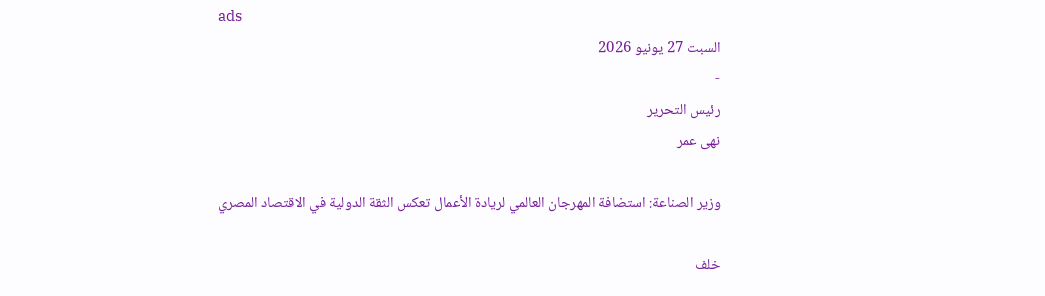ads
السبت 27 يونيو 2026
-
رئيس التحرير
نهى عمر

وزير الصناعة: استضافة المهرجان العالمي لريادة الأعمال تعكس الثقة الدولية في الاقتصاد المصري

خلف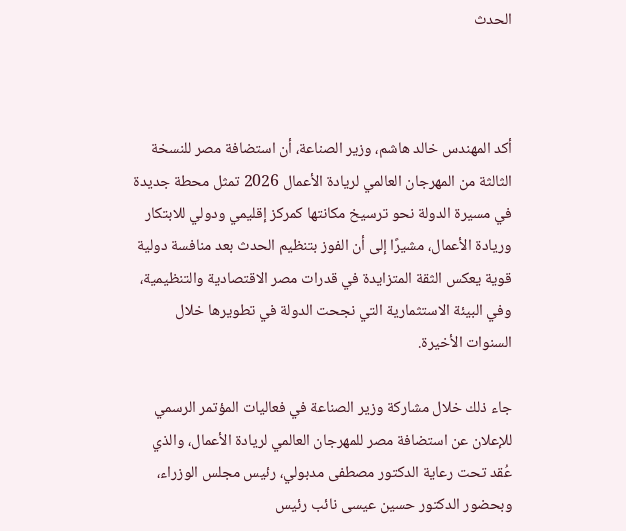الحدث



أكد المهندس خالد هاشم، وزير الصناعة، أن استضافة مصر للنسخة الثالثة من المهرجان العالمي لريادة الأعمال 2026 تمثل محطة جديدة في مسيرة الدولة نحو ترسيخ مكانتها كمركز إقليمي ودولي للابتكار وريادة الأعمال، مشيرًا إلى أن الفوز بتنظيم الحدث بعد منافسة دولية قوية يعكس الثقة المتزايدة في قدرات مصر الاقتصادية والتنظيمية، وفي البيئة الاستثمارية التي نجحت الدولة في تطويرها خلال السنوات الأخيرة.

جاء ذلك خلال مشاركة وزير الصناعة في فعاليات المؤتمر الرسمي للإعلان عن استضافة مصر للمهرجان العالمي لريادة الأعمال، والذي عُقد تحت رعاية الدكتور مصطفى مدبولي، رئيس مجلس الوزراء، وبحضور الدكتور حسين عيسى نائب رئيس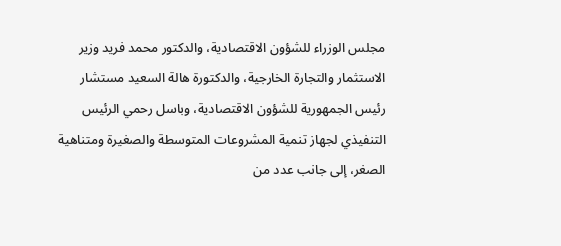مجلس الوزراء للشؤون الاقتصادية، والدكتور محمد فريد وزير الاستثمار والتجارة الخارجية، والدكتورة هالة السعيد مستشار رئيس الجمهورية للشؤون الاقتصادية، وباسل رحمي الرئيس التنفيذي لجهاز تنمية المشروعات المتوسطة والصغيرة ومتناهية الصغر، إلى جانب عدد من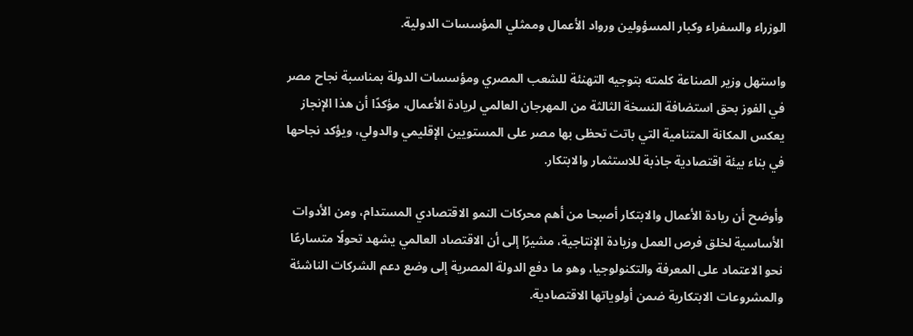الوزراء والسفراء وكبار المسؤولين ورواد الأعمال وممثلي المؤسسات الدولية.

واستهل وزير الصناعة كلمته بتوجيه التهنئة للشعب المصري ومؤسسات الدولة بمناسبة نجاح مصر في الفوز بحق استضافة النسخة الثالثة من المهرجان العالمي لريادة الأعمال، مؤكدًا أن هذا الإنجاز يعكس المكانة المتنامية التي باتت تحظى بها مصر على المستويين الإقليمي والدولي، ويؤكد نجاحها في بناء بيئة اقتصادية جاذبة للاستثمار والابتكار.

وأوضح أن ريادة الأعمال والابتكار أصبحا من أهم محركات النمو الاقتصادي المستدام، ومن الأدوات الأساسية لخلق فرص العمل وزيادة الإنتاجية، مشيرًا إلى أن الاقتصاد العالمي يشهد تحولًا متسارعًا نحو الاعتماد على المعرفة والتكنولوجيا، وهو ما دفع الدولة المصرية إلى وضع دعم الشركات الناشئة والمشروعات الابتكارية ضمن أولوياتها الاقتصادية.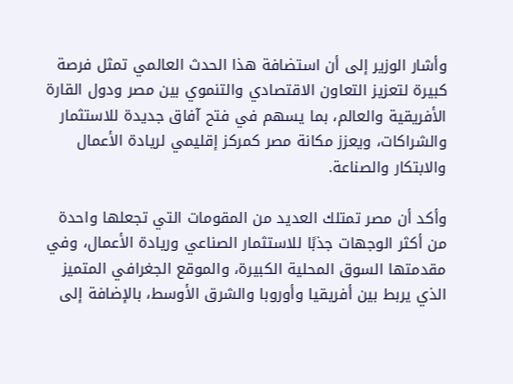وأشار الوزير إلى أن استضافة هذا الحدث العالمي تمثل فرصة كبيرة لتعزيز التعاون الاقتصادي والتنموي بين مصر ودول القارة الأفريقية والعالم، بما يسهم في فتح آفاق جديدة للاستثمار والشراكات، ويعزز مكانة مصر كمركز إقليمي لريادة الأعمال والابتكار والصناعة.

وأكد أن مصر تمتلك العديد من المقومات التي تجعلها واحدة من أكثر الوجهات جذبًا للاستثمار الصناعي وريادة الأعمال، وفي مقدمتها السوق المحلية الكبيرة، والموقع الجغرافي المتميز الذي يربط بين أفريقيا وأوروبا والشرق الأوسط، بالإضافة إلى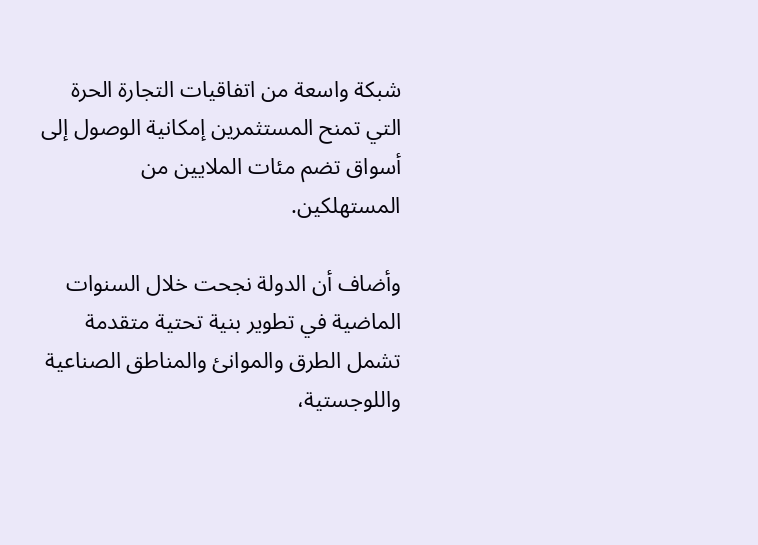شبكة واسعة من اتفاقيات التجارة الحرة التي تمنح المستثمرين إمكانية الوصول إلى أسواق تضم مئات الملايين من المستهلكين.

وأضاف أن الدولة نجحت خلال السنوات الماضية في تطوير بنية تحتية متقدمة تشمل الطرق والموانئ والمناطق الصناعية واللوجستية،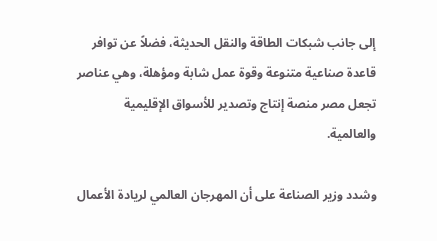إلى جانب شبكات الطاقة والنقل الحديثة، فضلاً عن توافر قاعدة صناعية متنوعة وقوة عمل شابة ومؤهلة، وهي عناصر تجعل مصر منصة إنتاج وتصدير للأسواق الإقليمية والعالمية.

وشدد وزير الصناعة على أن المهرجان العالمي لريادة الأعمال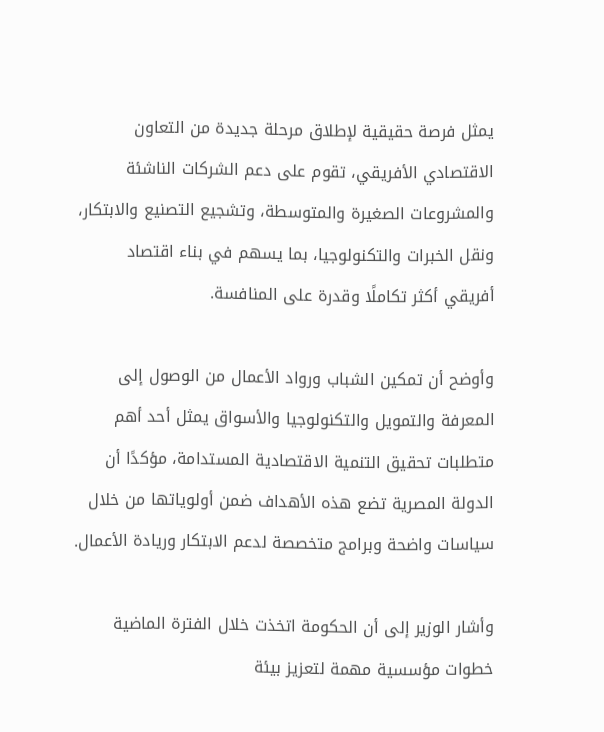يمثل فرصة حقيقية لإطلاق مرحلة جديدة من التعاون الاقتصادي الأفريقي، تقوم على دعم الشركات الناشئة والمشروعات الصغيرة والمتوسطة، وتشجيع التصنيع والابتكار، ونقل الخبرات والتكنولوجيا، بما يسهم في بناء اقتصاد أفريقي أكثر تكاملًا وقدرة على المنافسة.

وأوضح أن تمكين الشباب ورواد الأعمال من الوصول إلى المعرفة والتمويل والتكنولوجيا والأسواق يمثل أحد أهم متطلبات تحقيق التنمية الاقتصادية المستدامة، مؤكدًا أن الدولة المصرية تضع هذه الأهداف ضمن أولوياتها من خلال سياسات واضحة وبرامج متخصصة لدعم الابتكار وريادة الأعمال.

وأشار الوزير إلى أن الحكومة اتخذت خلال الفترة الماضية خطوات مؤسسية مهمة لتعزيز بيئة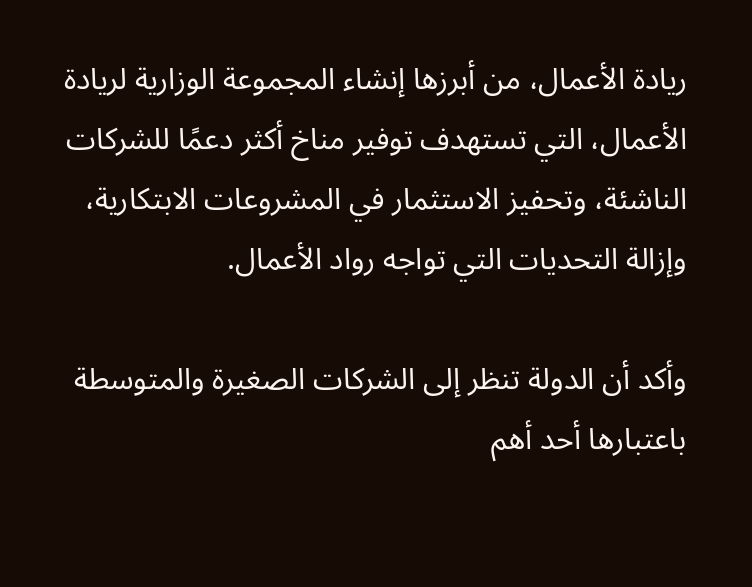ريادة الأعمال، من أبرزها إنشاء المجموعة الوزارية لريادة الأعمال، التي تستهدف توفير مناخ أكثر دعمًا للشركات الناشئة، وتحفيز الاستثمار في المشروعات الابتكارية، وإزالة التحديات التي تواجه رواد الأعمال.

وأكد أن الدولة تنظر إلى الشركات الصغيرة والمتوسطة باعتبارها أحد أهم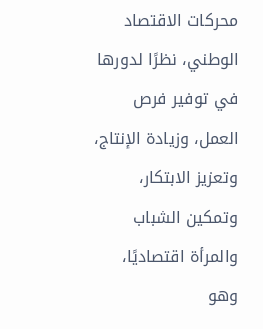محركات الاقتصاد الوطني، نظرًا لدورها في توفير فرص العمل، وزيادة الإنتاج، وتعزيز الابتكار، وتمكين الشباب والمرأة اقتصاديًا، وهو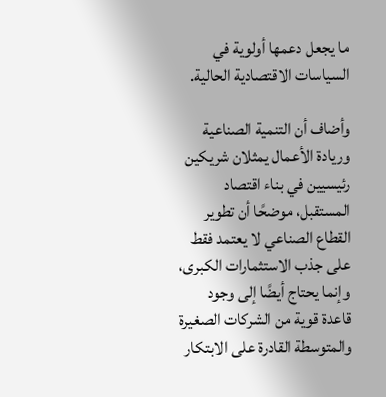ما يجعل دعمها أولوية في السياسات الاقتصادية الحالية.

وأضاف أن التنمية الصناعية وريادة الأعمال يمثلان شريكين رئيسيين في بناء اقتصاد المستقبل، موضحًا أن تطوير القطاع الصناعي لا يعتمد فقط على جذب الاستثمارات الكبرى، وإنما يحتاج أيضًا إلى وجود قاعدة قوية من الشركات الصغيرة والمتوسطة القادرة على الابتكار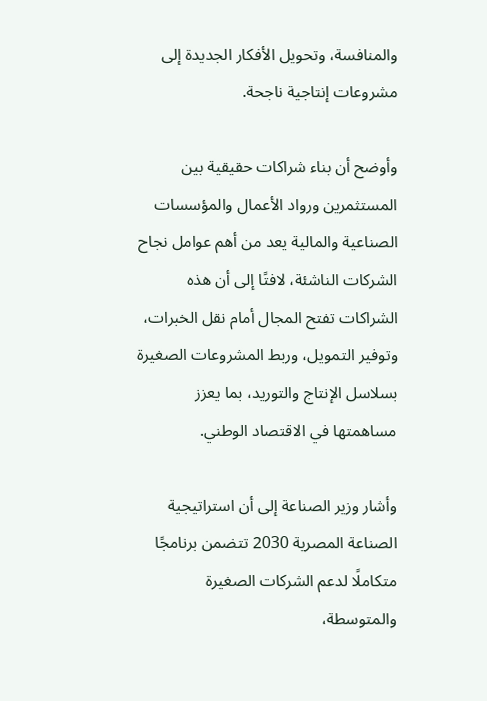والمنافسة، وتحويل الأفكار الجديدة إلى مشروعات إنتاجية ناجحة.

وأوضح أن بناء شراكات حقيقية بين المستثمرين ورواد الأعمال والمؤسسات الصناعية والمالية يعد من أهم عوامل نجاح الشركات الناشئة، لافتًا إلى أن هذه الشراكات تفتح المجال أمام نقل الخبرات، وتوفير التمويل، وربط المشروعات الصغيرة بسلاسل الإنتاج والتوريد، بما يعزز مساهمتها في الاقتصاد الوطني.

وأشار وزير الصناعة إلى أن استراتيجية الصناعة المصرية 2030 تتضمن برنامجًا متكاملًا لدعم الشركات الصغيرة والمتوسطة،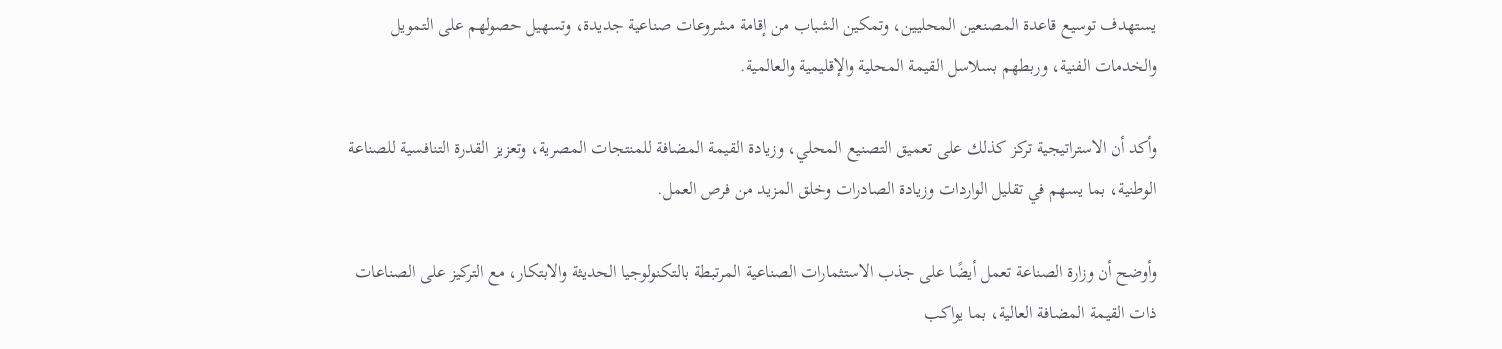يستهدف توسيع قاعدة المصنعين المحليين، وتمكين الشباب من إقامة مشروعات صناعية جديدة، وتسهيل حصولهم على التمويل والخدمات الفنية، وربطهم بسلاسل القيمة المحلية والإقليمية والعالمية.

وأكد أن الاستراتيجية تركز كذلك على تعميق التصنيع المحلي، وزيادة القيمة المضافة للمنتجات المصرية، وتعزيز القدرة التنافسية للصناعة الوطنية، بما يسهم في تقليل الواردات وزيادة الصادرات وخلق المزيد من فرص العمل.

وأوضح أن وزارة الصناعة تعمل أيضًا على جذب الاستثمارات الصناعية المرتبطة بالتكنولوجيا الحديثة والابتكار، مع التركيز على الصناعات ذات القيمة المضافة العالية، بما يواكب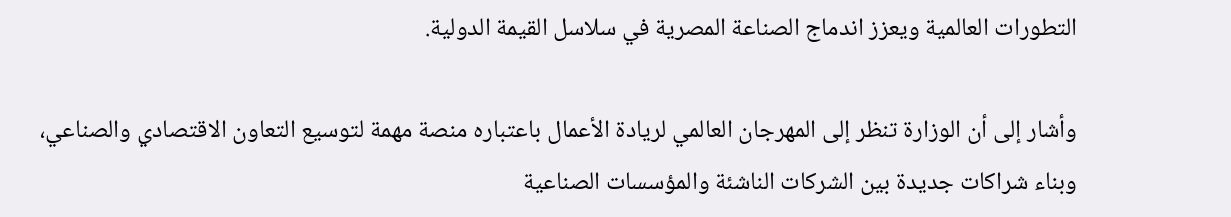التطورات العالمية ويعزز اندماج الصناعة المصرية في سلاسل القيمة الدولية.

وأشار إلى أن الوزارة تنظر إلى المهرجان العالمي لريادة الأعمال باعتباره منصة مهمة لتوسيع التعاون الاقتصادي والصناعي، وبناء شراكات جديدة بين الشركات الناشئة والمؤسسات الصناعية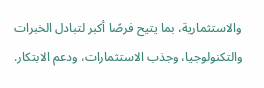والاستثمارية، بما يتيح فرصًا أكبر لتبادل الخبرات والتكنولوجيا، وجذب الاستثمارات، ودعم الابتكار.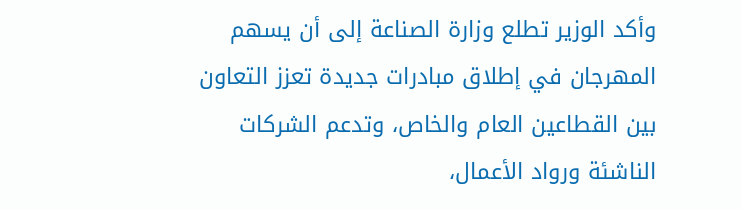وأكد الوزير تطلع وزارة الصناعة إلى أن يسهم المهرجان في إطلاق مبادرات جديدة تعزز التعاون بين القطاعين العام والخاص، وتدعم الشركات الناشئة ورواد الأعمال،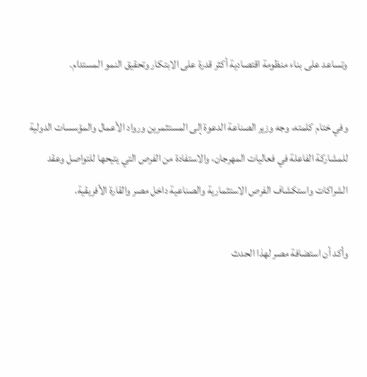وتساعد على بناء منظومة اقتصادية أكثر قدرة على الابتكار وتحقيق النمو المستدام.

وفي ختام كلمته، وجه وزير الصناعة الدعوة إلى المستثمرين ورواد الأعمال والمؤسسات الدولية للمشاركة الفاعلة في فعاليات المهرجان، والاستفادة من الفرص التي يتيحها للتواصل وعقد الشراكات واستكشاف الفرص الاستثمارية والصناعية داخل مصر والقارة الأفريقية.

وأكد أن استضافة مصر لهذا الحدث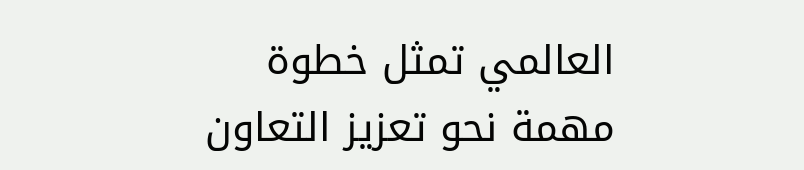العالمي تمثل خطوة مهمة نحو تعزيز التعاون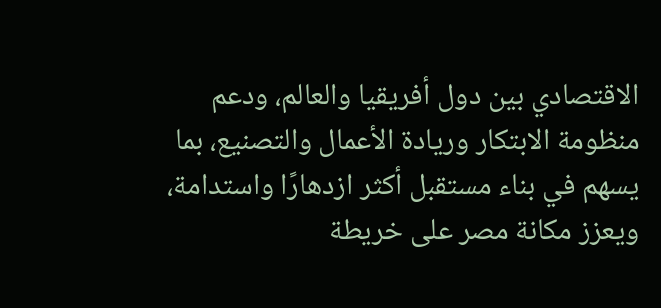الاقتصادي بين دول أفريقيا والعالم، ودعم منظومة الابتكار وريادة الأعمال والتصنيع، بما يسهم في بناء مستقبل أكثر ازدهارًا واستدامة، ويعزز مكانة مصر على خريطة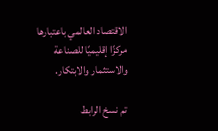الاقتصاد العالمي باعتبارها مركزًا إقليميًا للصناعة والاستثمار والابتكار.

تم نسخ الرابط